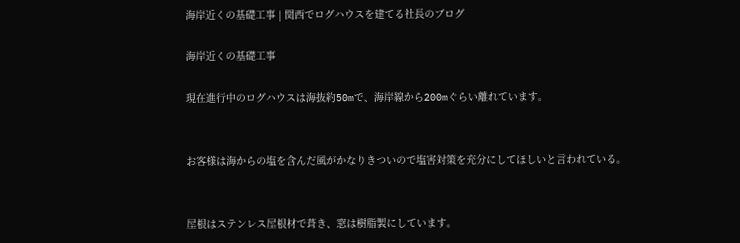海岸近くの基礎工事 | 関西でログハウスを建てる社長のブログ

海岸近くの基礎工事

現在進行中のログハウスは海抜約50mで、海岸線から200mぐらい離れています。


お客様は海からの塩を含んだ風がかなりきついので塩害対策を充分にしてほしいと言われている。


屋根はステンレス屋根材で葺き、窓は樹脂製にしています。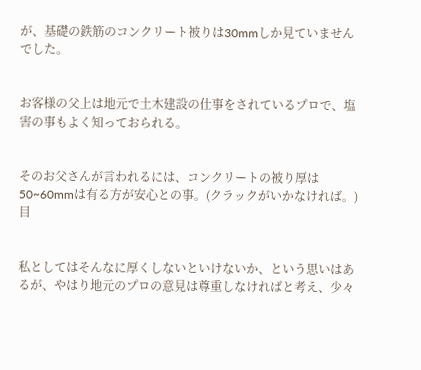が、基礎の鉄筋のコンクリート被りは30mmしか見ていませんでした。


お客様の父上は地元で土木建設の仕事をされているプロで、塩害の事もよく知っておられる。


そのお父さんが言われるには、コンクリートの被り厚は50~60mmは有る方が安心との事。(クラックがいかなければ。)目


私としてはそんなに厚くしないといけないか、という思いはあるが、やはり地元のプロの意見は尊重しなければと考え、少々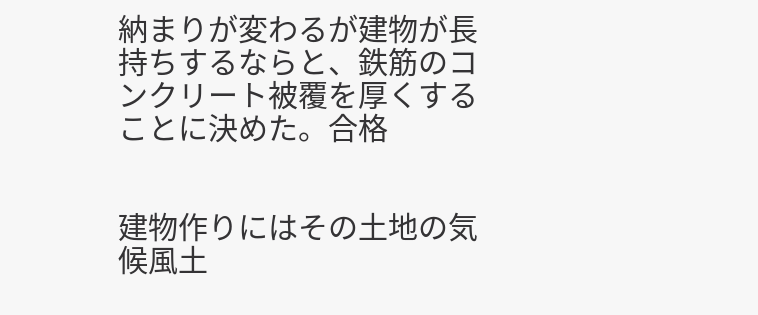納まりが変わるが建物が長持ちするならと、鉄筋のコンクリート被覆を厚くすることに決めた。合格


建物作りにはその土地の気候風土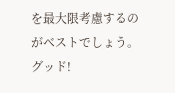を最大限考慮するのがベストでしょう。グッド!